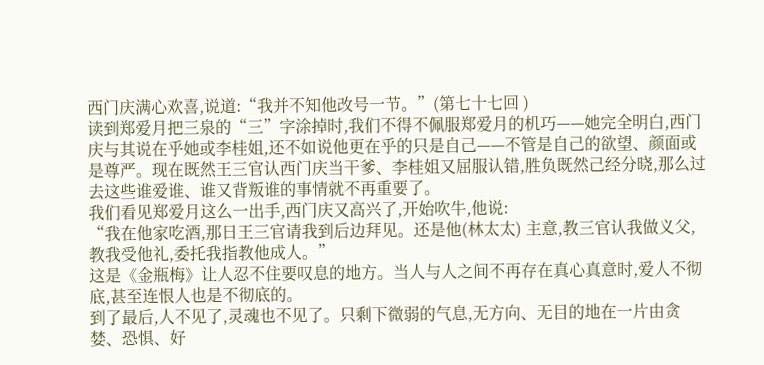西门庆满心欢喜,说道:“我并不知他改号一节。”(第七十七回 )
读到郑爱月把三泉的“三”字涂掉时,我们不得不佩服郑爱月的机巧——她完全明白,西门庆与其说在乎她或李桂姐,还不如说他更在乎的只是自己——不管是自己的欲望、颜面或是尊严。现在既然王三官认西门庆当干爹、李桂姐又屈服认错,胜负既然己经分晓,那么过去这些谁爱谁、谁又背叛谁的事情就不再重要了。
我们看见郑爱月这么一出手,西门庆又高兴了,开始吹牛,他说:
“我在他家吃酒,那日王三官请我到后边拜见。还是他(林太太) 主意,教三官认我做义父,教我受他礼,委托我指教他成人。”
这是《金瓶梅》让人忍不住要叹息的地方。当人与人之间不再存在真心真意时,爱人不彻底,甚至连恨人也是不彻底的。
到了最后,人不见了,灵魂也不见了。只剩下微弱的气息,无方向、无目的地在一片由贪婪、恐惧、好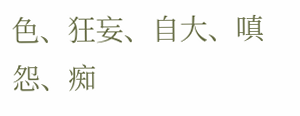色、狂妄、自大、嗔怨、痴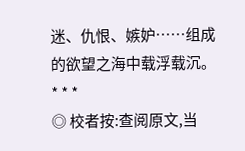迷、仇恨、嫉妒……组成的欲望之海中载浮载沉。
* * *
◎ 校者按:查阅原文,当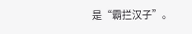是“霸拦汉子”。